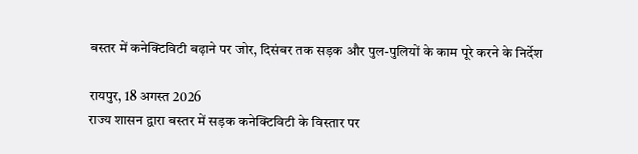बस्तर में कनेक्टिविटी बढ़ाने पर जोर, दिसंबर तक सड़क और पुल-पुलियों के काम पूरे करने के निर्देश

रायपुर, 18 अगस्त 2026
राज्य शासन द्वारा बस्तर में सड़क कनेक्टिविटी के विस्तार पर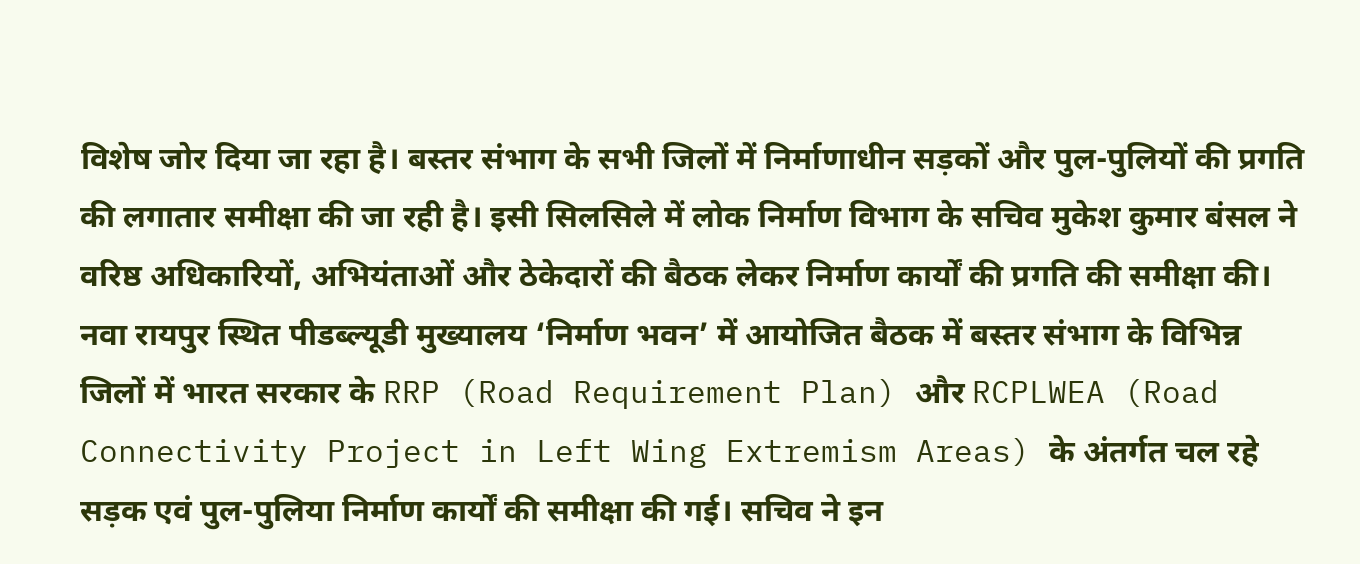विशेष जोर दिया जा रहा है। बस्तर संभाग के सभी जिलों में निर्माणाधीन सड़कों और पुल-पुलियों की प्रगति की लगातार समीक्षा की जा रही है। इसी सिलसिले में लोक निर्माण विभाग के सचिव मुकेश कुमार बंसल ने वरिष्ठ अधिकारियों, अभियंताओं और ठेकेदारों की बैठक लेकर निर्माण कार्यों की प्रगति की समीक्षा की।
नवा रायपुर स्थित पीडब्ल्यूडी मुख्यालय ‘निर्माण भवन’ में आयोजित बैठक में बस्तर संभाग के विभिन्न जिलों में भारत सरकार के RRP (Road Requirement Plan) और RCPLWEA (Road Connectivity Project in Left Wing Extremism Areas) के अंतर्गत चल रहे सड़क एवं पुल-पुलिया निर्माण कार्यों की समीक्षा की गई। सचिव ने इन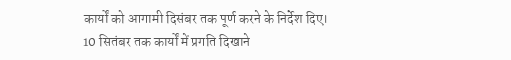कार्यों को आगामी दिसंबर तक पूर्ण करने के निर्देश दिए।
10 सितंबर तक कार्यों में प्रगति दिखाने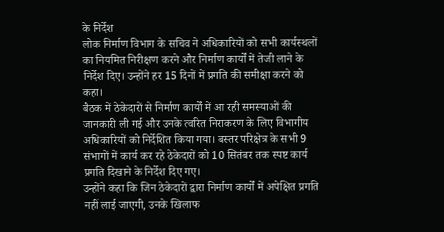के निर्देश
लोक निर्माण विभाग के सचिव ने अधिकारियों को सभी कार्यस्थलों का नियमित निरीक्षण करने और निर्माण कार्यों में तेजी लाने के निर्देश दिए। उन्होंने हर 15 दिनों में प्रगति की समीक्षा करने को कहा।
बैठक में ठेकेदारों से निर्माण कार्यों में आ रही समस्याओं की जानकारी ली गई और उनके त्वरित निराकरण के लिए विभागीय अधिकारियों को निर्देशित किया गया। बस्तर परिक्षेत्र के सभी 9 संभागों में कार्य कर रहे ठेकेदारों को 10 सितंबर तक स्पष्ट कार्य प्रगति दिखाने के निर्देश दिए गए।
उन्होंने कहा कि जिन ठेकेदारों द्वारा निर्माण कार्यों में अपेक्षित प्रगति नहीं लाई जाएगी, उनके खिलाफ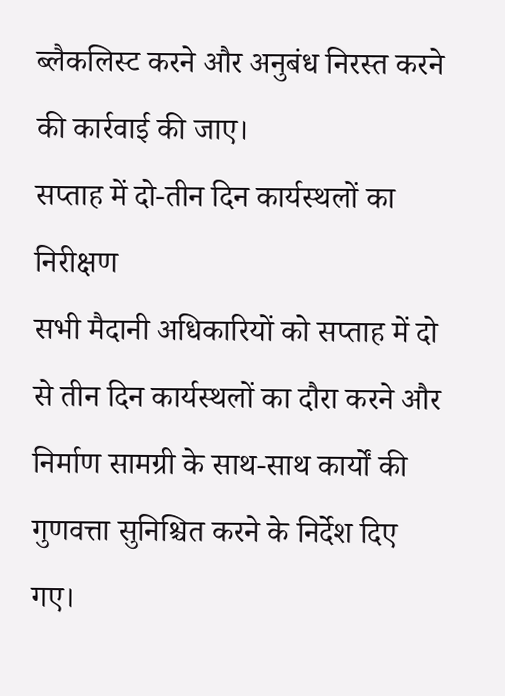ब्लैकलिस्ट करने और अनुबंध निरस्त करने की कार्रवाई की जाए।
सप्ताह में दो-तीन दिन कार्यस्थलों का निरीक्षण
सभी मैदानी अधिकारियों को सप्ताह में दो से तीन दिन कार्यस्थलों का दौरा करने और निर्माण सामग्री के साथ-साथ कार्यों की गुणवत्ता सुनिश्चित करने के निर्देश दिए गए।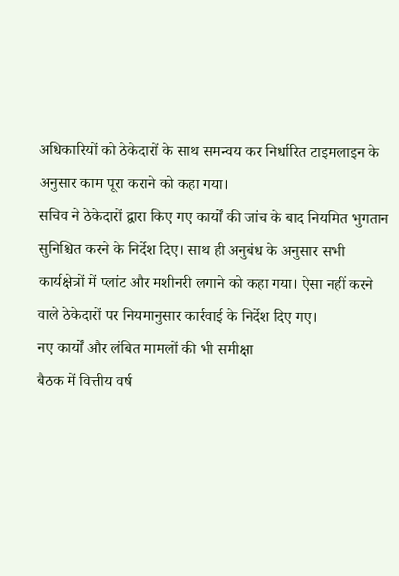अधिकारियों को ठेकेदारों के साथ समन्वय कर निर्धारित टाइमलाइन के अनुसार काम पूरा कराने को कहा गया।
सचिव ने ठेकेदारों द्वारा किए गए कार्यों की जांच के बाद नियमित भुगतान सुनिश्चित करने के निर्देश दिए। साथ ही अनुबंध के अनुसार सभी कार्यक्षेत्रों में प्लांट और मशीनरी लगाने को कहा गया। ऐसा नहीं करने वाले ठेकेदारों पर नियमानुसार कार्रवाई के निर्देश दिए गए।
नए कार्यों और लंबित मामलों की भी समीक्षा
बैठक में वित्तीय वर्ष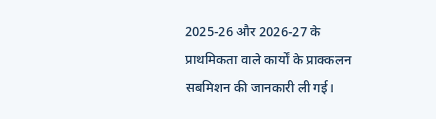2025-26 और 2026-27 के प्राथमिकता वाले कार्यों के प्राक्कलन सबमिशन की जानकारी ली गई।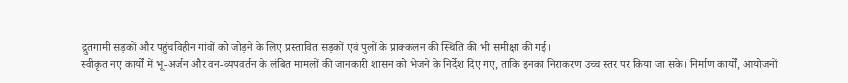द्रुतगामी सड़कों और पहुंचविहीन गांवों को जोड़ने के लिए प्रस्तावित सड़कों एवं पुलों के प्राक्कलन की स्थिति की भी समीक्षा की गई।
स्वीकृत नए कार्यों में भू-अर्जन और वन-व्यपवर्तन के लंबित मामलों की जानकारी शासन को भेजने के निर्देश दिए गए, ताकि इनका निराकरण उच्च स्तर पर किया जा सके। निर्माण कार्यों, आयोजनों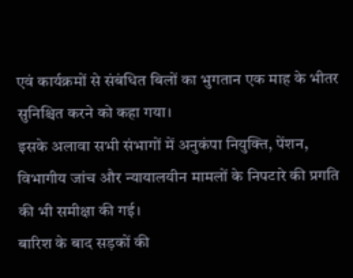एवं कार्यक्रमों से संबंधित बिलों का भुगतान एक माह के भीतर सुनिश्चित करने को कहा गया।
इसके अलावा सभी संभागों में अनुकंपा नियुक्ति, पेंशन, विभागीय जांच और न्यायालयीन मामलों के निपटारे की प्रगति की भी समीक्षा की गई।
बारिश के बाद सड़कों की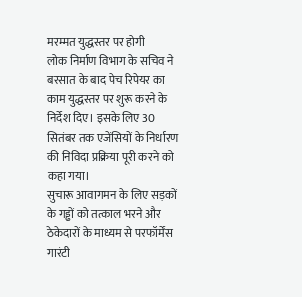मरम्मत युद्धस्तर पर होगी
लोक निर्माण विभाग के सचिव ने बरसात के बाद पेच रिपेयर का काम युद्धस्तर पर शुरू करने के निर्देश दिए। इसके लिए 30 सितंबर तक एजेंसियों के निर्धारण की निविदा प्रक्रिया पूरी करने को कहा गया।
सुचारू आवागमन के लिए सड़कों के गड्ढों को तत्काल भरने और ठेकेदारों के माध्यम से परफॉर्मेंस गारंटी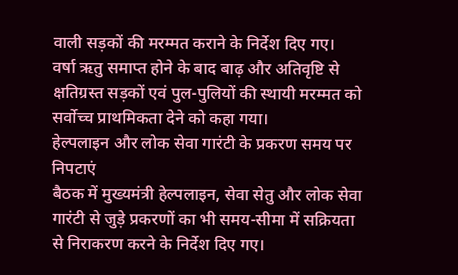वाली सड़कों की मरम्मत कराने के निर्देश दिए गए।
वर्षा ऋतु समाप्त होने के बाद बाढ़ और अतिवृष्टि से क्षतिग्रस्त सड़कों एवं पुल-पुलियों की स्थायी मरम्मत को सर्वोच्च प्राथमिकता देने को कहा गया।
हेल्पलाइन और लोक सेवा गारंटी के प्रकरण समय पर निपटाएं
बैठक में मुख्यमंत्री हेल्पलाइन, सेवा सेतु और लोक सेवा गारंटी से जुड़े प्रकरणों का भी समय-सीमा में सक्रियता से निराकरण करने के निर्देश दिए गए।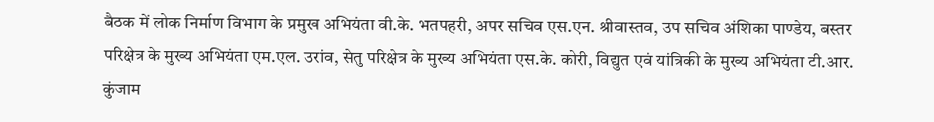बैठक में लोक निर्माण विभाग के प्रमुख अभियंता वी.के. भतपहरी, अपर सचिव एस.एन. श्रीवास्तव, उप सचिव अंशिका पाण्डेय, बस्तर परिक्षेत्र के मुख्य अभियंता एम.एल. उरांव, सेतु परिक्षेत्र के मुख्य अभियंता एस.के. कोरी, विद्युत एवं यांत्रिकी के मुख्य अभियंता टी.आर. कुंजाम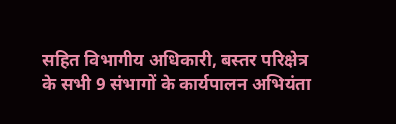सहित विभागीय अधिकारी, बस्तर परिक्षेत्र के सभी 9 संभागों के कार्यपालन अभियंता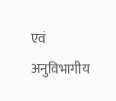एवं अनुविभागीय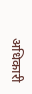अधिकारी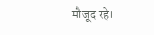मौजूद रहे।